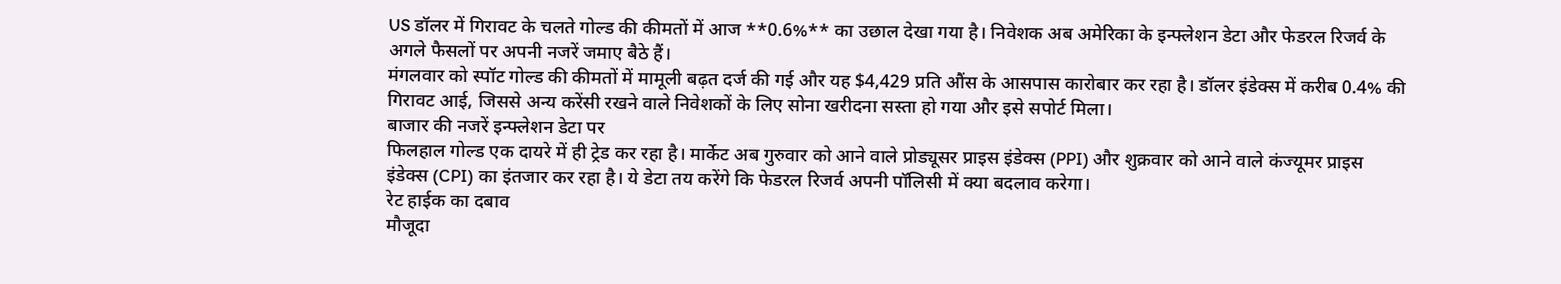US डॉलर में गिरावट के चलते गोल्ड की कीमतों में आज **0.6%** का उछाल देखा गया है। निवेशक अब अमेरिका के इन्फ्लेशन डेटा और फेडरल रिजर्व के अगले फैसलों पर अपनी नजरें जमाए बैठे हैं।
मंगलवार को स्पॉट गोल्ड की कीमतों में मामूली बढ़त दर्ज की गई और यह $4,429 प्रति औंस के आसपास कारोबार कर रहा है। डॉलर इंडेक्स में करीब 0.4% की गिरावट आई, जिससे अन्य करेंसी रखने वाले निवेशकों के लिए सोना खरीदना सस्ता हो गया और इसे सपोर्ट मिला।
बाजार की नजरें इन्फ्लेशन डेटा पर
फिलहाल गोल्ड एक दायरे में ही ट्रेड कर रहा है। मार्केट अब गुरुवार को आने वाले प्रोड्यूसर प्राइस इंडेक्स (PPI) और शुक्रवार को आने वाले कंज्यूमर प्राइस इंडेक्स (CPI) का इंतजार कर रहा है। ये डेटा तय करेंगे कि फेडरल रिजर्व अपनी पॉलिसी में क्या बदलाव करेगा।
रेट हाईक का दबाव
मौजूदा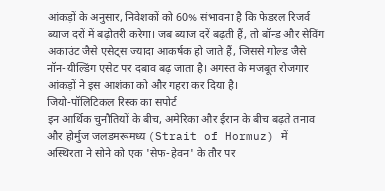आंकड़ों के अनुसार, निवेशकों को 60% संभावना है कि फेडरल रिजर्व ब्याज दरों में बढ़ोतरी करेगा। जब ब्याज दरें बढ़ती हैं, तो बॉन्ड और सेविंग अकाउंट जैसे एसेट्स ज्यादा आकर्षक हो जाते हैं, जिससे गोल्ड जैसे नॉन-यील्डिंग एसेट पर दबाव बढ़ जाता है। अगस्त के मजबूत रोजगार आंकड़ों ने इस आशंका को और गहरा कर दिया है।
जियो-पॉलिटिकल रिस्क का सपोर्ट
इन आर्थिक चुनौतियों के बीच, अमेरिका और ईरान के बीच बढ़ते तनाव और होर्मुज जलडमरूमध्य (Strait of Hormuz) में अस्थिरता ने सोने को एक 'सेफ-हेवन' के तौर पर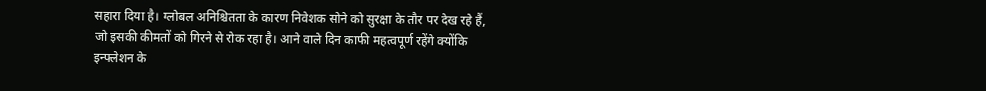सहारा दिया है। ग्लोबल अनिश्चितता के कारण निवेशक सोने को सुरक्षा के तौर पर देख रहे हैं, जो इसकी कीमतों को गिरने से रोक रहा है। आने वाले दिन काफी महत्वपूर्ण रहेंगे क्योंकि इन्फ्लेशन के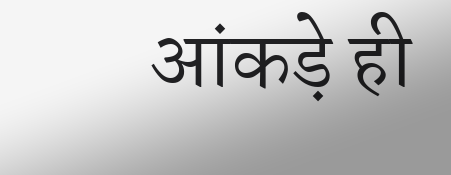आंकड़े ही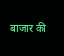बाजार की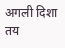अगली दिशा तय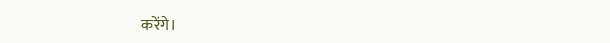करेंगे।